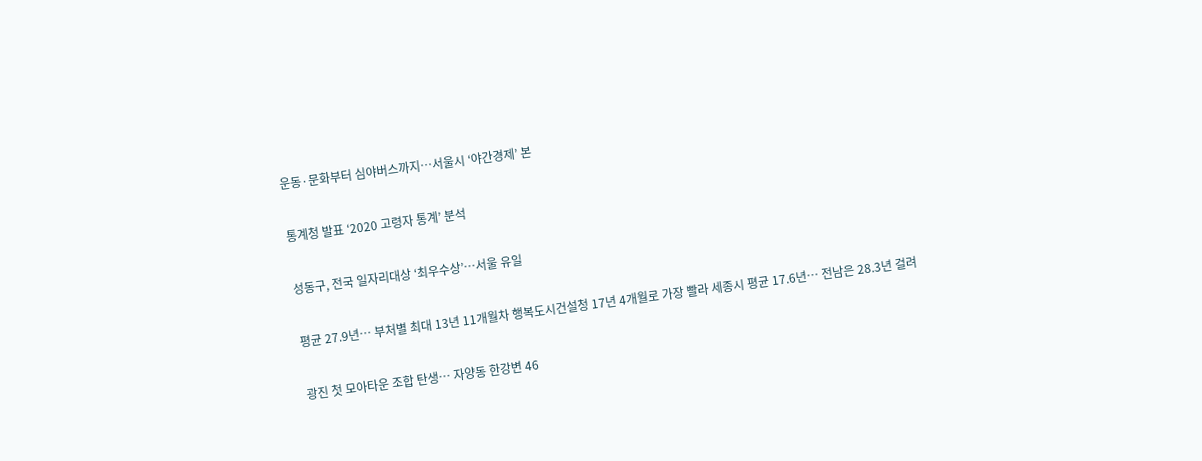운동·문화부터 심야버스까지…서울시 ‘야간경제’ 본

통계청 발표 ‘2020 고령자 통계’ 분석

성동구, 전국 일자리대상 ‘최우수상’…서울 유일

평균 27.9년… 부처별 최대 13년 11개월차 행복도시건설청 17년 4개월로 가장 빨라 세종시 평균 17.6년… 전남은 28.3년 걸려

광진 첫 모아타운 조합 탄생… 자양동 한강변 46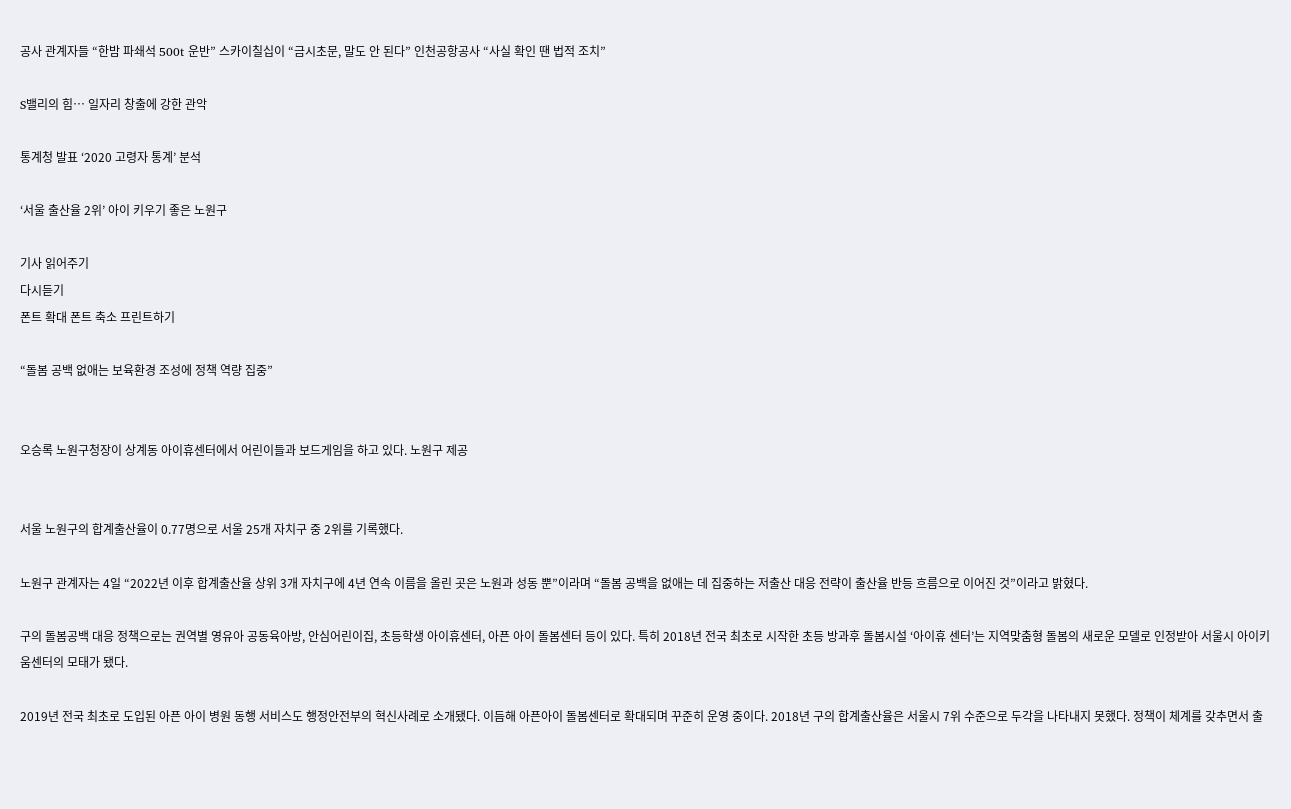공사 관계자들 “한밤 파쇄석 500t 운반” 스카이칠십이 “금시초문, 말도 안 된다” 인천공항공사 “사실 확인 땐 법적 조치”

S밸리의 힘… 일자리 창출에 강한 관악

통계청 발표 ‘2020 고령자 통계’ 분석

‘서울 출산율 2위’ 아이 키우기 좋은 노원구

기사 읽어주기
다시듣기
폰트 확대 폰트 축소 프린트하기

“돌봄 공백 없애는 보육환경 조성에 정책 역량 집중”


오승록 노원구청장이 상계동 아이휴센터에서 어린이들과 보드게임을 하고 있다. 노원구 제공


서울 노원구의 합계출산율이 0.77명으로 서울 25개 자치구 중 2위를 기록했다.

노원구 관계자는 4일 “2022년 이후 합계출산율 상위 3개 자치구에 4년 연속 이름을 올린 곳은 노원과 성동 뿐”이라며 “돌봄 공백을 없애는 데 집중하는 저출산 대응 전략이 출산율 반등 흐름으로 이어진 것”이라고 밝혔다.

구의 돌봄공백 대응 정책으로는 권역별 영유아 공동육아방, 안심어린이집, 초등학생 아이휴센터, 아픈 아이 돌봄센터 등이 있다. 특히 2018년 전국 최초로 시작한 초등 방과후 돌봄시설 ‘아이휴 센터’는 지역맞춤형 돌봄의 새로운 모델로 인정받아 서울시 아이키움센터의 모태가 됐다.

2019년 전국 최초로 도입된 아픈 아이 병원 동행 서비스도 행정안전부의 혁신사례로 소개됐다. 이듬해 아픈아이 돌봄센터로 확대되며 꾸준히 운영 중이다. 2018년 구의 합계출산율은 서울시 7위 수준으로 두각을 나타내지 못했다. 정책이 체계를 갖추면서 출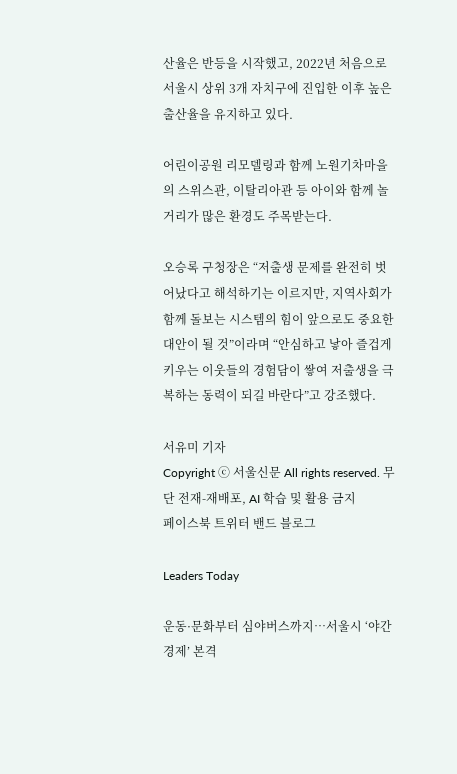산율은 반등을 시작했고, 2022년 처음으로 서울시 상위 3개 자치구에 진입한 이후 높은 출산율을 유지하고 있다.

어린이공원 리모델링과 함께 노원기차마을의 스위스관, 이탈리아관 등 아이와 함께 놀거리가 많은 환경도 주목받는다.

오승록 구청장은 “저출생 문제를 완전히 벗어났다고 해석하기는 이르지만, 지역사회가 함께 돌보는 시스템의 힘이 앞으로도 중요한 대안이 될 것”이라며 “안심하고 낳아 즐겁게 키우는 이웃들의 경험담이 쌓여 저출생을 극복하는 동력이 되길 바란다”고 강조했다.

서유미 기자
Copyright ⓒ 서울신문 All rights reserved. 무단 전재-재배포, AI 학습 및 활용 금지
페이스북 트위터 밴드 블로그

Leaders Today

운동·문화부터 심야버스까지…서울시 ‘야간경제’ 본격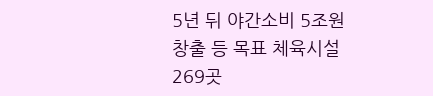5년 뒤 야간소비 5조원 창출 등 목표 체육시설 269곳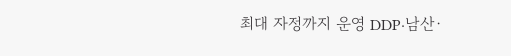최대 자정까지 운영 DDP·남산·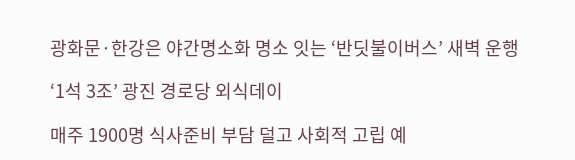광화문·한강은 야간명소화 명소 잇는 ‘반딧불이버스’ 새벽 운행

‘1석 3조’ 광진 경로당 외식데이

매주 1900명 식사준비 부담 덜고 사회적 고립 예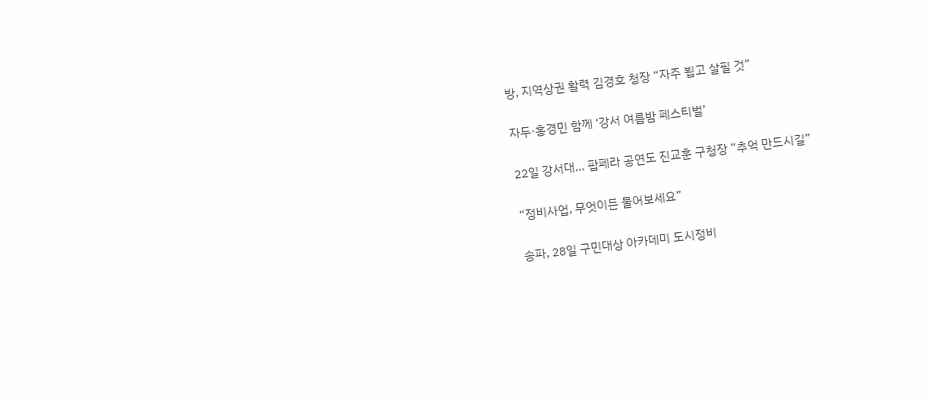방, 지역상권 활력 김경호 청장 “자주 뵙고 살필 것”

자두·홍경민 함께 ‘강서 여름밤 페스티벌’

22일 강서대… 팝페라 공연도 진교훈 구청장 “추억 만드시길”

“정비사업, 무엇이든 물어보세요”

송파, 28일 구민대상 아카데미 도시정비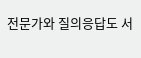전문가와 질의응답도 서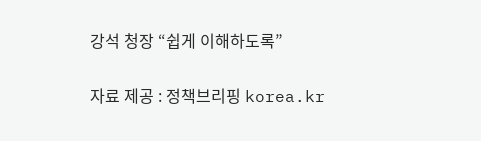강석 청장 “쉽게 이해하도록”

자료 제공 : 정책브리핑 korea.kr